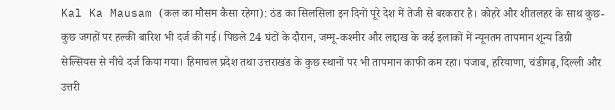Kal Ka Mausam (कल का मौसम कैसा रहेगा): ठंड का सिलसिला इन दिनों पूरे देश में तेजी से बरकरार है। कोहरे और शीतलहर के साथ कुछ-कुछ जगहों पर हल्की बारिश भी दर्ज की गई। पिछले 24 घंटों के दौरान, जम्मू-कश्मीर और लद्दाख के कई इलाकों में न्यूनतम तापमान शून्य डिग्री सेल्सियस से नीचे दर्ज किया गया। हिमाचल प्रदेश तथा उत्तराखंड के कुछ स्थानों पर भी तापमान काफी कम रहा। पंजाब, हरियाणा, चंडीगढ़, दिल्ली और उत्तरी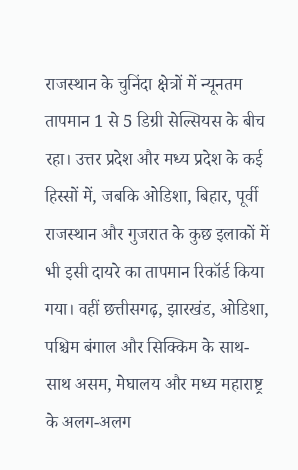राजस्थान के चुनिंदा क्षेत्रों में न्यूनतम तापमान 1 से 5 डिग्री सेल्सियस के बीच रहा। उत्तर प्रदेश और मध्य प्रदेश के कई हिस्सों में, जबकि ओडिशा, बिहार, पूर्वी राजस्थान और गुजरात के कुछ इलाकों में भी इसी दायरे का तापमान रिकॉर्ड किया गया। वहीं छत्तीसगढ़, झारखंड, ओडिशा, पश्चिम बंगाल और सिक्किम के साथ-साथ असम, मेघालय और मध्य महाराष्ट्र के अलग-अलग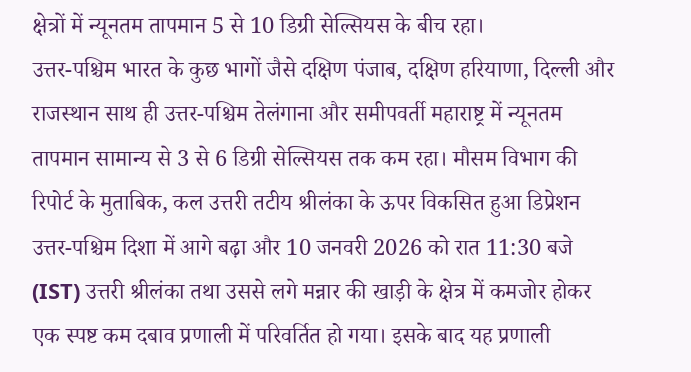क्षेत्रों में न्यूनतम तापमान 5 से 10 डिग्री सेल्सियस के बीच रहा।
उत्तर-पश्चिम भारत के कुछ भागों जैसे दक्षिण पंजाब, दक्षिण हरियाणा, दिल्ली और राजस्थान साथ ही उत्तर-पश्चिम तेलंगाना और समीपवर्ती महाराष्ट्र में न्यूनतम तापमान सामान्य से 3 से 6 डिग्री सेल्सियस तक कम रहा। मौसम विभाग की रिपोर्ट के मुताबिक, कल उत्तरी तटीय श्रीलंका के ऊपर विकसित हुआ डिप्रेशन उत्तर-पश्चिम दिशा में आगे बढ़ा और 10 जनवरी 2026 को रात 11:30 बजे (IST) उत्तरी श्रीलंका तथा उससे लगे मन्नार की खाड़ी के क्षेत्र में कमजोर होकर एक स्पष्ट कम दबाव प्रणाली में परिवर्तित हो गया। इसके बाद यह प्रणाली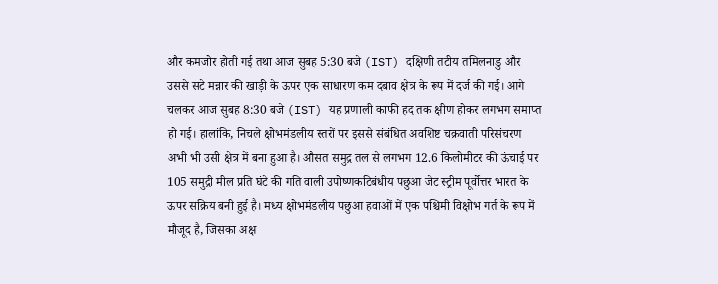और कमजोर होती गई तथा आज सुबह 5:30 बजे (IST) दक्षिणी तटीय तमिलनाडु और उससे सटे मन्नार की खाड़ी के ऊपर एक साधारण कम दबाव क्षेत्र के रूप में दर्ज की गई। आगे चलकर आज सुबह 8:30 बजे (IST) यह प्रणाली काफी हद तक क्षीण होकर लगभग समाप्त हो गई। हालांकि, निचले क्षोभमंडलीय स्तरों पर इससे संबंधित अवशिष्ट चक्रवाती परिसंचरण अभी भी उसी क्षेत्र में बना हुआ है। औसत समुद्र तल से लगभग 12.6 किलोमीटर की ऊंचाई पर 105 समुद्री मील प्रति घंटे की गति वाली उपोष्णकटिबंधीय पछुआ जेट स्ट्रीम पूर्वोत्तर भारत के ऊपर सक्रिय बनी हुई है। मध्य क्षोभमंडलीय पछुआ हवाओं में एक पश्चिमी विक्षोभ गर्त के रूप में मौजूद है, जिसका अक्ष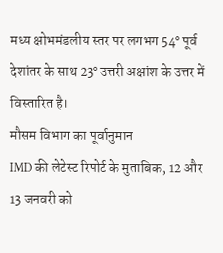मध्य क्षोभमंडलीय स्तर पर लगभग 54° पूर्व देशांतर के साथ 23° उत्तरी अक्षांश के उत्तर में विस्तारित है।
मौसम विभाग का पूर्वानुमान
IMD की लेटेस्ट रिपोर्ट के मुताबिक, 12 और 13 जनवरी को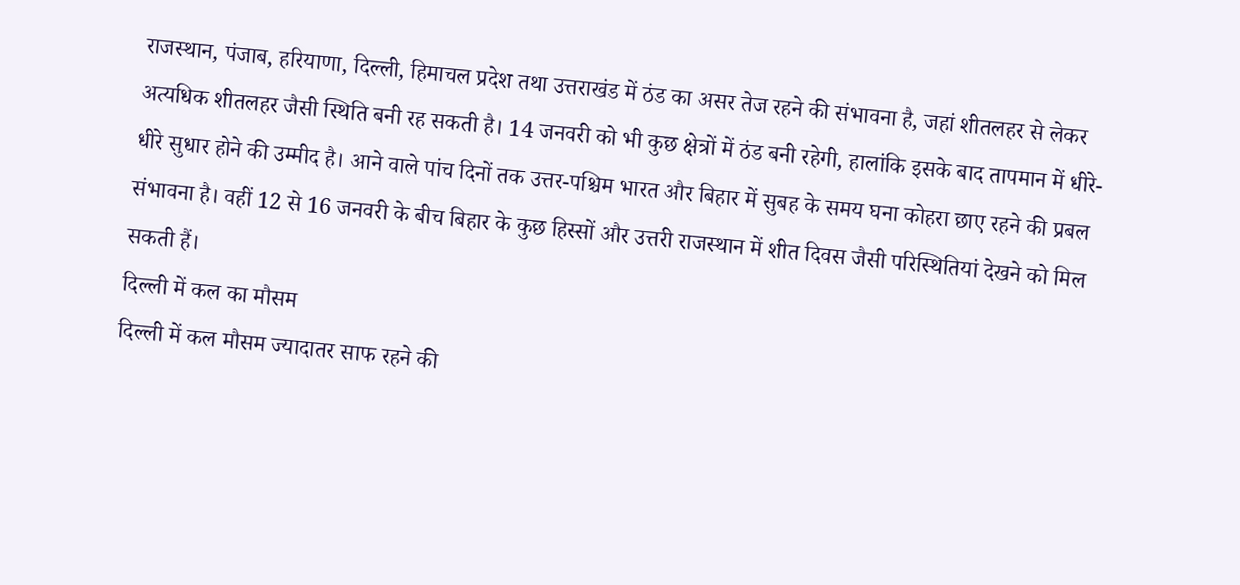राजस्थान, पंजाब, हरियाणा, दिल्ली, हिमाचल प्रदेश तथा उत्तराखंड में ठंड का असर तेज रहने की संभावना है, जहां शीतलहर से लेकर अत्यधिक शीतलहर जैसी स्थिति बनी रह सकती है। 14 जनवरी को भी कुछ क्षेत्रों में ठंड बनी रहेगी, हालांकि इसके बाद तापमान में धीरे-धीरे सुधार होने की उम्मीद है। आने वाले पांच दिनों तक उत्तर-पश्चिम भारत और बिहार में सुबह के समय घना कोहरा छाए रहने की प्रबल संभावना है। वहीं 12 से 16 जनवरी के बीच बिहार के कुछ हिस्सों और उत्तरी राजस्थान में शीत दिवस जैसी परिस्थितियां देखने को मिल सकती हैं।
दिल्ली में कल का मौसम
दिल्ली में कल मौसम ज्यादातर साफ रहने की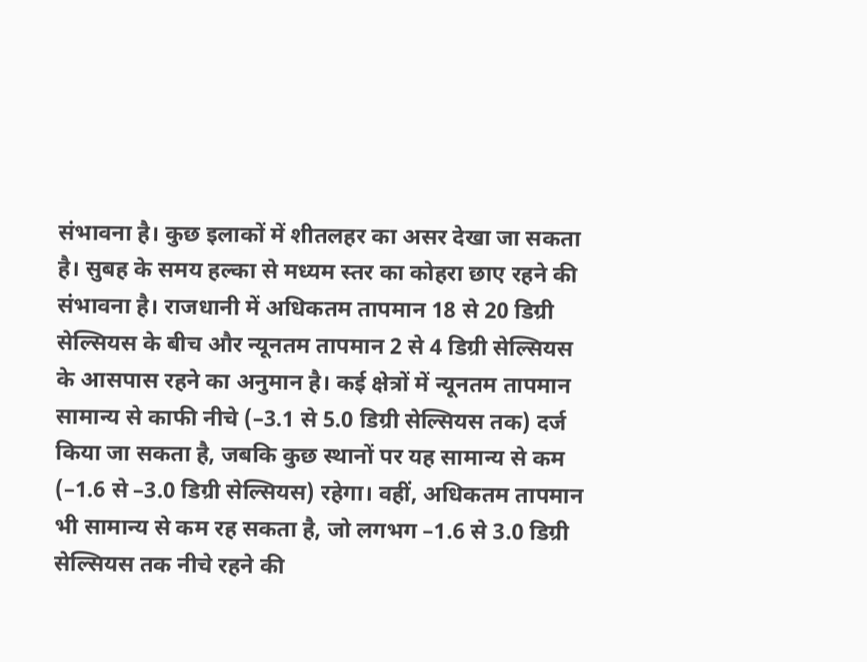संभावना है। कुछ इलाकों में शीतलहर का असर देखा जा सकता है। सुबह के समय हल्का से मध्यम स्तर का कोहरा छाए रहने की संभावना है। राजधानी में अधिकतम तापमान 18 से 20 डिग्री सेल्सियस के बीच और न्यूनतम तापमान 2 से 4 डिग्री सेल्सियस के आसपास रहने का अनुमान है। कई क्षेत्रों में न्यूनतम तापमान सामान्य से काफी नीचे (–3.1 से 5.0 डिग्री सेल्सियस तक) दर्ज किया जा सकता है, जबकि कुछ स्थानों पर यह सामान्य से कम (–1.6 से –3.0 डिग्री सेल्सियस) रहेगा। वहीं, अधिकतम तापमान भी सामान्य से कम रह सकता है, जो लगभग –1.6 से 3.0 डिग्री सेल्सियस तक नीचे रहने की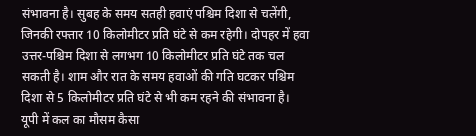संभावना है। सुबह के समय सतही हवाएं पश्चिम दिशा से चलेंगी, जिनकी रफ्तार 10 किलोमीटर प्रति घंटे से कम रहेगी। दोपहर में हवा उत्तर-पश्चिम दिशा से लगभग 10 किलोमीटर प्रति घंटे तक चल सकती है। शाम और रात के समय हवाओं की गति घटकर पश्चिम दिशा से 5 किलोमीटर प्रति घंटे से भी कम रहने की संभावना है।
यूपी में कल का मौसम कैसा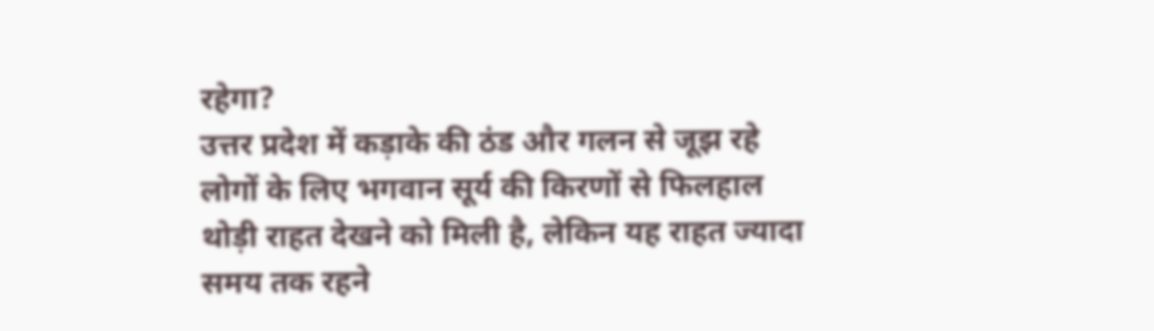रहेगा?
उत्तर प्रदेश में कड़ाके की ठंड और गलन से जूझ रहे लोगों के लिए भगवान सूर्य की किरणों से फिलहाल थोड़ी राहत देखने को मिली है, लेकिन यह राहत ज्यादा समय तक रहने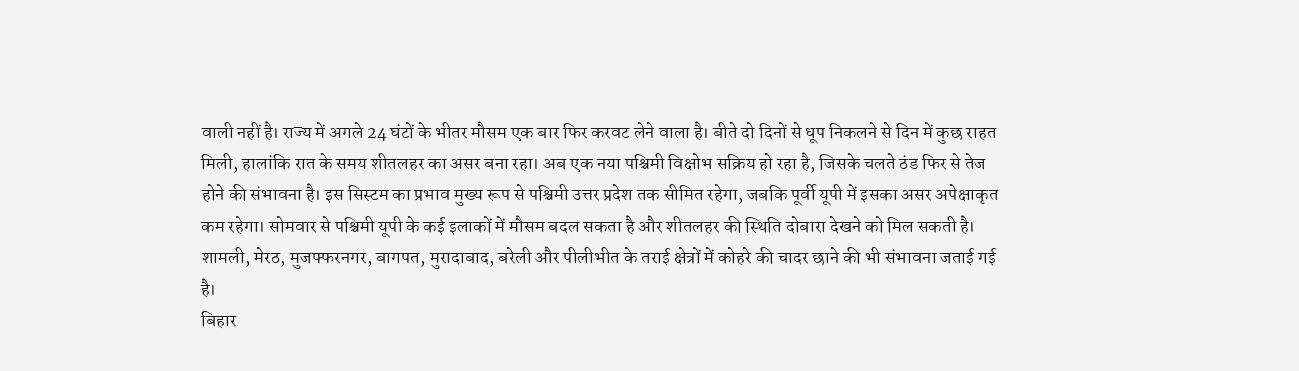वाली नहीं है। राज्य में अगले 24 घंटों के भीतर मौसम एक बार फिर करवट लेने वाला है। बीते दो दिनों से धूप निकलने से दिन में कुछ राहत मिली, हालांकि रात के समय शीतलहर का असर बना रहा। अब एक नया पश्चिमी विक्षोभ सक्रिय हो रहा है, जिसके चलते ठंड फिर से तेज होने की संभावना है। इस सिस्टम का प्रभाव मुख्य रूप से पश्चिमी उत्तर प्रदेश तक सीमित रहेगा, जबकि पूर्वी यूपी में इसका असर अपेक्षाकृत कम रहेगा। सोमवार से पश्चिमी यूपी के कई इलाकों में मौसम बदल सकता है और शीतलहर की स्थिति दोबारा देखने को मिल सकती है। शामली, मेरठ, मुजफ्फरनगर, बागपत, मुरादाबाद, बरेली और पीलीभीत के तराई क्षेत्रों में कोहरे की चादर छाने की भी संभावना जताई गई है।
बिहार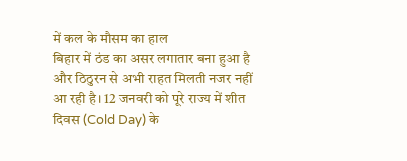में कल के मौसम का हाल
बिहार में ठंड का असर लगातार बना हुआ है और ठिठुरन से अभी राहत मिलती नजर नहीं आ रही है। 12 जनवरी को पूरे राज्य में शीत दिवस (Cold Day) के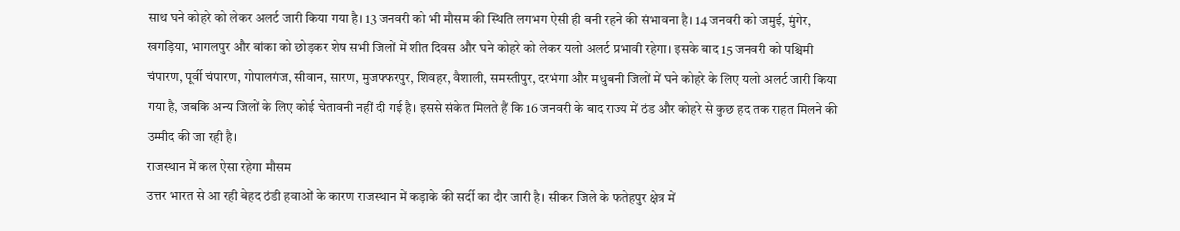साथ घने कोहरे को लेकर अलर्ट जारी किया गया है। 13 जनवरी को भी मौसम की स्थिति लगभग ऐसी ही बनी रहने की संभावना है। 14 जनवरी को जमुई, मुंगेर, खगड़िया, भागलपुर और बांका को छोड़कर शेष सभी जिलों में शीत दिवस और घने कोहरे को लेकर यलो अलर्ट प्रभावी रहेगा। इसके बाद 15 जनवरी को पश्चिमी चंपारण, पूर्वी चंपारण, गोपालगंज, सीवान, सारण, मुजफ्फरपुर, शिवहर, वैशाली, समस्तीपुर, दरभंगा और मधुबनी जिलों में घने कोहरे के लिए यलो अलर्ट जारी किया गया है, जबकि अन्य जिलों के लिए कोई चेतावनी नहीं दी गई है। इससे संकेत मिलते हैं कि 16 जनवरी के बाद राज्य में ठंड और कोहरे से कुछ हद तक राहत मिलने की उम्मीद की जा रही है।
राजस्थान में कल ऐसा रहेगा मौसम
उत्तर भारत से आ रही बेहद ठंडी हवाओं के कारण राजस्थान में कड़ाके की सर्दी का दौर जारी है। सीकर जिले के फतेहपुर क्षेत्र में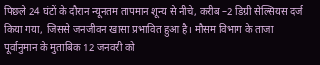पिछले 24 घंटों के दौरान न्यूनतम तापमान शून्य से नीचे, करीब –2 डिग्री सेल्सियस दर्ज किया गया, जिससे जनजीवन खासा प्रभावित हुआ है। मौसम विभाग के ताजा पूर्वानुमान के मुताबिक 12 जनवरी को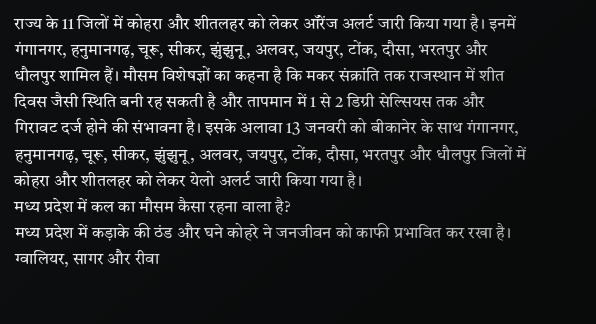राज्य के 11 जिलों में कोहरा और शीतलहर को लेकर ऑरेंज अलर्ट जारी किया गया है। इनमें गंगानगर, हनुमानगढ़, चूरू, सीकर, झुंझुनू, अलवर, जयपुर, टोंक, दौसा, भरतपुर और धौलपुर शामिल हैं। मौसम विशेषज्ञों का कहना है कि मकर संक्रांति तक राजस्थान में शीत दिवस जैसी स्थिति बनी रह सकती है और तापमान में 1 से 2 डिग्री सेल्सियस तक और गिरावट दर्ज होने की संभावना है। इसके अलावा 13 जनवरी को बीकानेर के साथ गंगानगर, हनुमानगढ़, चूरू, सीकर, झुंझुनू, अलवर, जयपुर, टोंक, दौसा, भरतपुर और धौलपुर जिलों में कोहरा और शीतलहर को लेकर येलो अलर्ट जारी किया गया है।
मध्य प्रदेश में कल का मौसम कैसा रहना वाला है?
मध्य प्रदेश में कड़ाके की ठंड और घने कोहरे ने जनजीवन को काफी प्रभावित कर रखा है। ग्वालियर, सागर और रीवा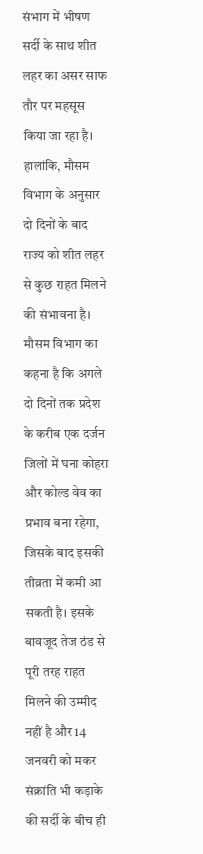संभाग में भीषण सर्दी के साथ शीत लहर का असर साफ तौर पर महसूस किया जा रहा है। हालांकि, मौसम विभाग के अनुसार दो दिनों के बाद राज्य को शीत लहर से कुछ राहत मिलने की संभावना है। मौसम विभाग का कहना है कि अगले दो दिनों तक प्रदेश के करीब एक दर्जन जिलों में घना कोहरा और कोल्ड वेव का प्रभाव बना रहेगा, जिसके बाद इसकी तीव्रता में कमी आ सकती है। इसके बावजूद तेज ठंड से पूरी तरह राहत मिलने की उम्मीद नहीं है और 14 जनवरी को मकर संक्रांति भी कड़ाके की सर्दी के बीच ही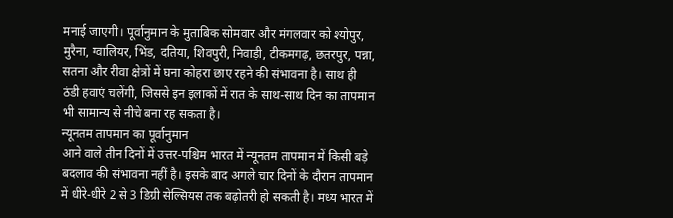मनाई जाएगी। पूर्वानुमान के मुताबिक सोमवार और मंगलवार को श्योपुर, मुरैना, ग्वालियर, भिंड, दतिया, शिवपुरी, निवाड़ी, टीकमगढ़, छतरपुर, पन्ना, सतना और रीवा क्षेत्रों में घना कोहरा छाए रहने की संभावना है। साथ ही ठंडी हवाएं चलेंगी, जिससे इन इलाकों में रात के साथ-साथ दिन का तापमान भी सामान्य से नीचे बना रह सकता है।
न्यूनतम तापमान का पूर्वानुमान
आने वाले तीन दिनों में उत्तर-पश्चिम भारत में न्यूनतम तापमान में किसी बड़े बदलाव की संभावना नहीं है। इसके बाद अगले चार दिनों के दौरान तापमान में धीरे-धीरे 2 से 3 डिग्री सेल्सियस तक बढ़ोतरी हो सकती है। मध्य भारत में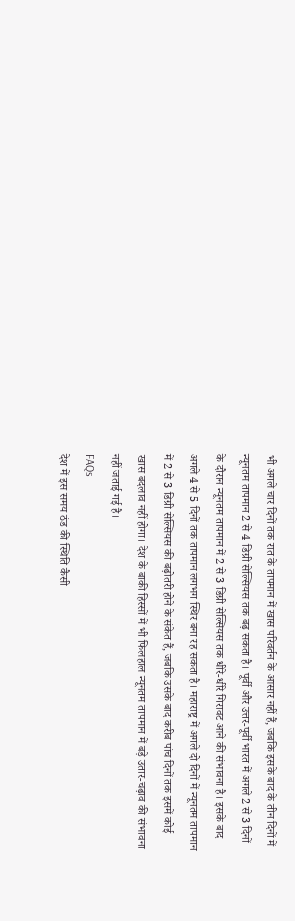भी अगले चार दिनों तक रात के तापमान में खास परिवर्तन के आसार नहीं हैं, जबकि इसके बाद के तीन दिनों में न्यूनतम तापमान 2 से 4 डिग्री सेल्सियस तक बढ़ सकता है। पूर्वी और उत्तर-पूर्वी भारत में अगले 2 से 3 दिनों के दौरान न्यूनतम तापमान में 2 से 3 डिग्री सेल्सियस तक धीरे-धीरे गिरावट आने की संभावना है। इसके बाद अगले 4 से 5 दिनों तक तापमान लगभग स्थिर बना रह सकता है। महाराष्ट्र में अगले दो दिनों में न्यूनतम तापमान में 2 से 3 डिग्री सेल्सियस की बढ़ोतरी होने के संकेत हैं, जबकि उसके बाद करीब पांच दिनों तक इसमें कोई खास बदलाव नहीं होगा। देश के बाकी हिस्सों में भी फिलहाल न्यूनतम तापमान में बड़े उतार-चढ़ाव की संभावना नहीं जताई गई है।
FAQs
देश में इस समय ठंड की स्थिति कैसी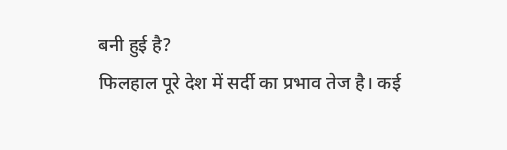बनी हुई है?
फिलहाल पूरे देश में सर्दी का प्रभाव तेज है। कई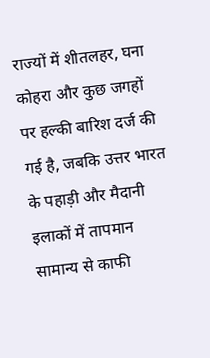राज्यों में शीतलहर, घना कोहरा और कुछ जगहों पर हल्की बारिश दर्ज की गई है, जबकि उत्तर भारत के पहाड़ी और मैदानी इलाकों में तापमान सामान्य से काफी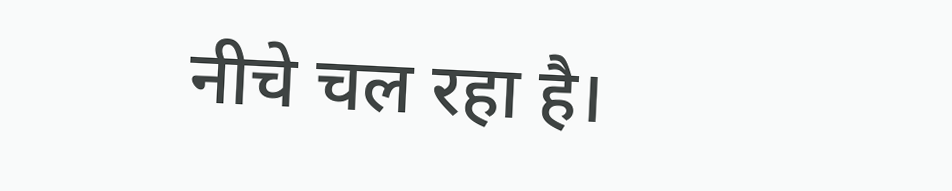नीचे चल रहा है।